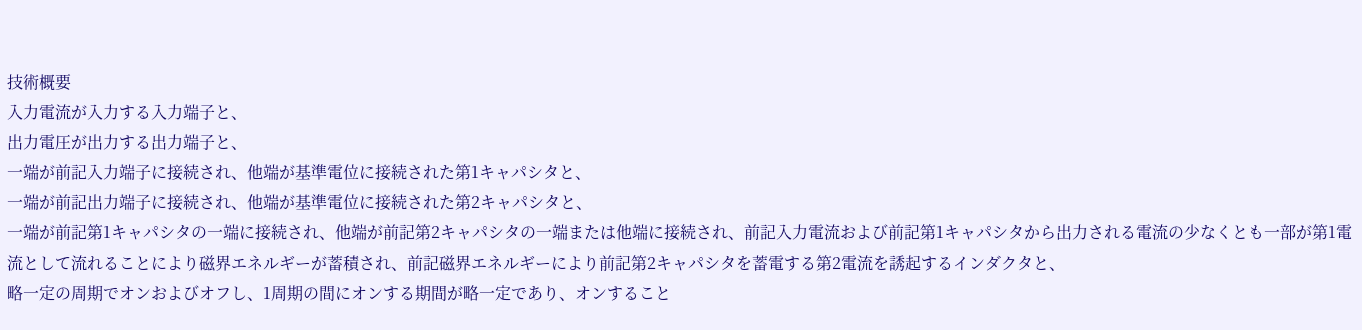技術概要
入力電流が入力する入力端子と、
出力電圧が出力する出力端子と、
一端が前記入力端子に接続され、他端が基準電位に接続された第1キャパシタと、
一端が前記出力端子に接続され、他端が基準電位に接続された第2キャパシタと、
一端が前記第1キャパシタの一端に接続され、他端が前記第2キャパシタの一端または他端に接続され、前記入力電流および前記第1キャパシタから出力される電流の少なくとも一部が第1電流として流れることにより磁界エネルギーが蓄積され、前記磁界エネルギーにより前記第2キャパシタを蓄電する第2電流を誘起するインダクタと、
略一定の周期でオンおよびオフし、1周期の間にオンする期間が略一定であり、オンすること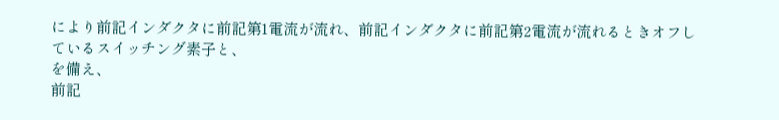により前記インダクタに前記第1電流が流れ、前記インダクタに前記第2電流が流れるときオフしているスイッチング素子と、
を備え、
前記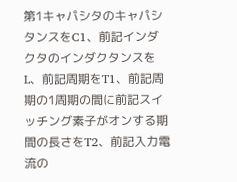第1キャパシタのキャパシタンスをC1、前記インダクタのインダクタンスをL、前記周期をT1、前記周期の1周期の間に前記スイッチング素子がオンする期間の長さをT2、前記入力電流の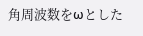角周波数をωとした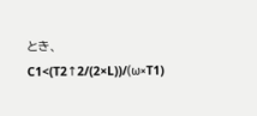とき、C1<(T2↑2/(2×L))/(ω×T1)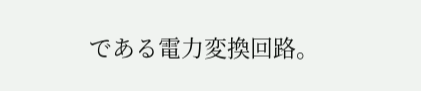である電力変換回路。